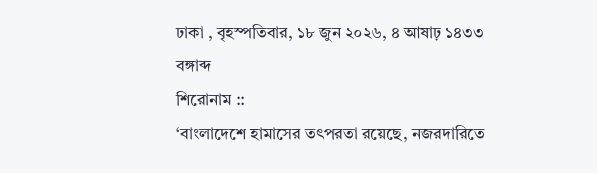ঢাকা , বৃহস্পতিবার, ১৮ জুন ২০২৬, ৪ আষাঢ় ১৪৩৩ বঙ্গাব্দ
শিরোনাম ::
‘বাংলাদেশে হামাসের তৎপরতা রয়েছে, নজরদারিতে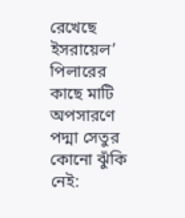রেখেছে ইসরায়েল’ পিলারের কাছে মাটি অপসারণে পদ্মা সেতুর কোনো ঝুঁকি নেই: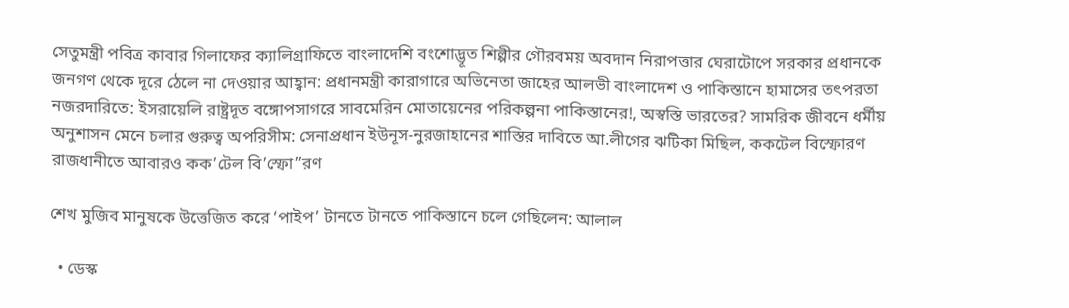সেতুমন্ত্রী পবিত্র কাবার গিলাফের ক্যালিগ্রাফিতে বাংলাদেশি বংশোদ্ভূত শিল্পীর গৌরবময় অবদান নিরাপত্তার ঘেরাটোপে সরকার প্রধানকে জনগণ থেকে দূরে ঠেলে না দেওয়ার আহ্বান: প্রধানমন্ত্রী কারাগারে অভিনেতা জাহের আলভী বাংলাদেশ ও পাকিস্তানে হামাসের তৎপরতা নজরদারিতে: ইসরায়েলি রাষ্ট্রদূত বঙ্গোপসাগরে সাবমেরিন মোতায়েনের পরিকল্পনা পাকিস্তানের!, অস্বস্তি ভারতের? সামরিক জীবনে ধর্মীয় অনুশাসন মেনে চলার গুরুত্ব অপরিসীম: সেনাপ্রধান ইউনূস-নুরজাহানের শাস্তির দাবিতে আ.লীগের ঝটিকা মিছিল, ককটেল বিস্ফোরণ রাজধানীতে আবারও কক’টেল বি’স্ফো’’রণ

শেখ মুজিব মানুষকে উত্তেজিত করে ‘পাইপ’ টানতে টানতে পাকিস্তানে চলে গেছিলেন: আলাল

  • ডেস্ক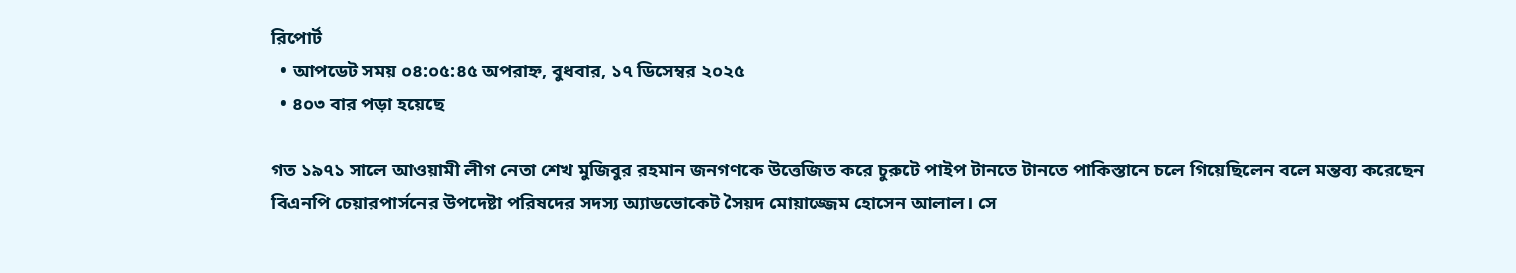রিপোর্ট
  • আপডেট সময় ০৪:০৫:৪৫ অপরাহ্ন, বুধবার, ১৭ ডিসেম্বর ২০২৫
  • ৪০৩ বার পড়া হয়েছে

গত ১৯৭১ সালে আওয়ামী লীগ নেতা শেখ মুজিবুর রহমান জনগণকে উত্তেজিত করে চুরুটে পাইপ টানতে টানতে পাকিস্তানে চলে গিয়েছিলেন বলে মন্তব্য করেছেন বিএনপি চেয়ারপার্সনের উপদেষ্টা পরিষদের সদস্য অ্যাডভোকেট সৈয়দ মোয়াজ্জেম হোসেন আলাল। সে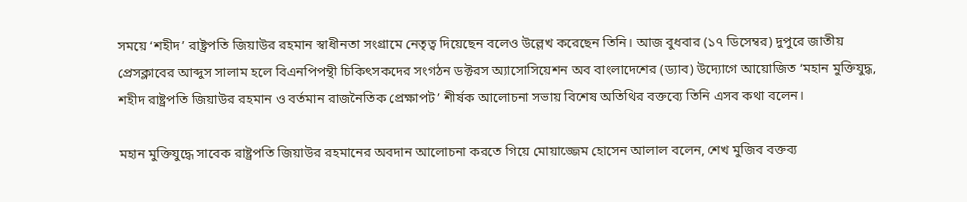সময়ে ‘শহীদ’ রাষ্ট্রপতি জিয়াউর রহমান স্বাধীনতা সংগ্রামে নেতৃত্ব দিয়েছেন বলেও উল্লেখ করেছেন তিনি। আজ বুধবার (১৭ ডিসেম্বর) দুপুরে জাতীয় প্রেসক্লাবের আব্দুস সালাম হলে বিএনপিপন্থী চিকিৎসকদের সংগঠন ডক্টরস অ্যাসোসিয়েশন অব বাংলাদেশের (ড্যাব) উদ্যোগে আয়োজিত ‘মহান মুক্তিযুদ্ধ, শহীদ রাষ্ট্রপতি জিয়াউর রহমান ও বর্তমান রাজনৈতিক প্রেক্ষাপট’ শীর্ষক আলোচনা সভায় বিশেষ অতিথির বক্তব্যে তিনি এসব কথা বলেন।

মহান মুক্তিযুদ্ধে সাবেক রাষ্ট্রপতি জিয়াউর রহমানের অবদান আলোচনা করতে গিয়ে মোয়াজ্জেম হোসেন আলাল বলেন, শেখ মুজিব বক্তব্য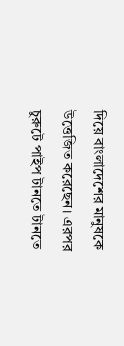দিয়ে বাংলাদেশের মানুষকে উত্তেজিত করেছেন। এরপর চুরুটে পাইপ টানতে টানতে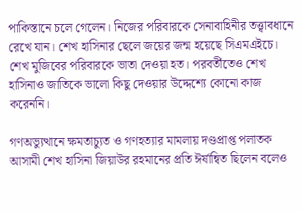পাকিস্তানে চলে গেলেন। নিজের পরিবারকে সেনাবাহিনীর তত্ত্বাবধানে রেখে যান। শেখ হাসিনার ছেলে জয়ের জন্ম হয়েছে সিএমএইচে। শেখ মুজিবের পরিবারকে ভাতা দেওয়া হত। পরবর্তীতেও শেখ হাসিনাও জাতিকে ভালো কিছু দেওয়ার উদ্দেশ্যে কোনো কাজ করেননি।

গণঅভ্যুত্থানে ক্ষমতাচ্যুত ও গণহত্যার মামলায় দণ্ডপ্রাপ্ত পলাতক আসামী শেখ হাসিনা জিয়াউর রহমানের প্রতি ঈর্ষান্বিত ছিলেন বলেও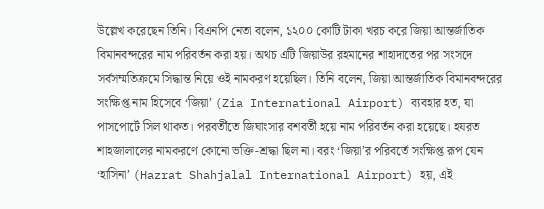উল্লেখ করেছেন তিনি। বিএনপি নেতা বলেন, ১২০০ কোটি টাকা খরচ করে জিয়া আন্তর্জাতিক বিমানবন্দরের নাম পরিবর্তন করা হয়। অথচ এটি জিয়াউর রহমানের শাহাদাতের পর সংসদে সর্বসম্মতিক্রমে সিদ্ধান্ত নিয়ে ওই নামকরণ হয়েছিল। তিনি বলেন, জিয়া আন্তর্জাতিক বিমানবন্দরের সংক্ষিপ্ত নাম হিসেবে ‘জিয়া’ (Zia International Airport) ব্যবহার হত, যা পাসপোর্টে সিল থাকত। পরবর্তীতে জিঘাংসার বশবর্তী হয়ে নাম পরিবর্তন করা হয়েছে। হযরত শাহজালালের নামকরণে কোনো ভক্তি-শ্রদ্ধা ছিল না। বরং ‘জিয়া’র পরিবর্তে সংক্ষিপ্ত রূপ যেন ‘হাসিনা’ (Hazrat Shahjalal International Airport) হয়, এই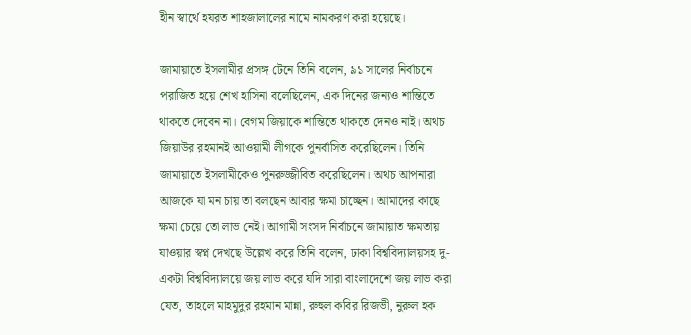হীন স্বার্থে হযরত শাহজালালের নামে নামকরণ করা হয়েছে।

জামায়াতে ইসলামীর প্রসঙ্গ টেনে তিনি বলেন, ৯১ সালের নির্বাচনে পরাজিত হয়ে শেখ হাসিনা বলেছিলেন, এক দিনের জন্যও শান্তিতে থাকতে দেবেন না। বেগম জিয়াকে শান্তিতে থাকতে দেনও নাই। অথচ জিয়াউর রহমানই আওয়ামী লীগকে পুনর্বাসিত করেছিলেন। তিনি জামায়াতে ইসলামীকেও পুনরুজ্জীবিত করেছিলেন। অথচ আপনারা আজকে যা মন চায় তা বলছেন আবার ক্ষমা চাচ্ছেন। আমাদের কাছে ক্ষমা চেয়ে তো লাভ নেই। আগামী সংসদ নির্বাচনে জামায়াত ক্ষমতায় যাওয়ার স্বপ্ন দেখছে উল্লেখ করে তিনি বলেন, ঢাকা বিশ্ববিদ্যালয়সহ দু-একটা বিশ্ববিদ্যালয়ে জয় লাভ করে যদি সারা বাংলাদেশে জয় লাভ করা যেত, তাহলে মাহমুদুর রহমান মান্না, রুহুল কবির রিজভী, নুরুল হক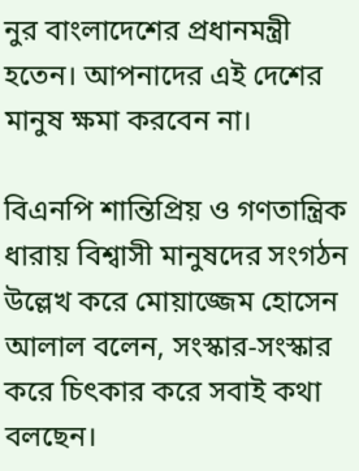নুর বাংলাদেশের প্রধানমন্ত্রী হতেন। আপনাদের এই দেশের মানুষ ক্ষমা করবেন না।

বিএনপি শান্তিপ্রিয় ও গণতান্ত্রিক ধারায় বিশ্বাসী মানুষদের সংগঠন উল্লেখ করে মোয়াজ্জেম হোসেন আলাল বলেন, সংস্কার-সংস্কার করে চিৎকার করে সবাই কথা বলছেন।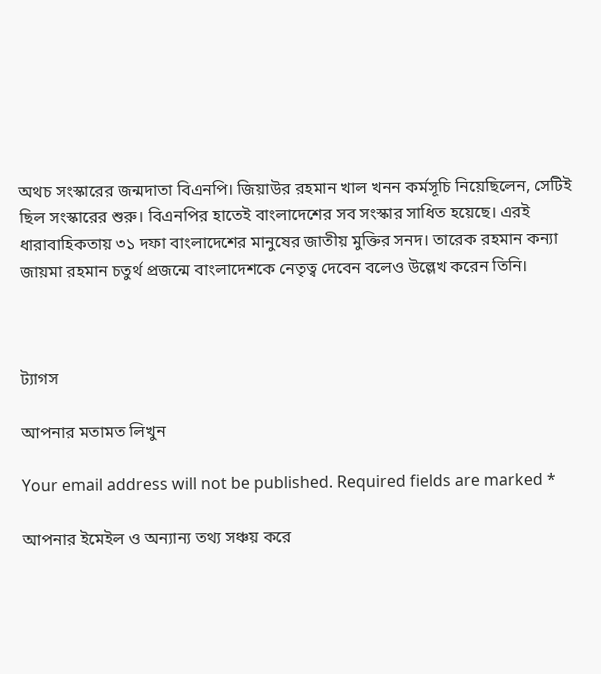অথচ সংস্কারের জন্মদাতা বিএনপি। জিয়াউর রহমান খাল খনন কর্মসূচি নিয়েছিলেন, সেটিই ছিল সংস্কারের শুরু। বিএনপির হাতেই বাংলাদেশের সব সংস্কার সাধিত হয়েছে। এরই ধারাবাহিকতায় ৩১ দফা বাংলাদেশের মানুষের জাতীয় মুক্তির সনদ। তারেক রহমান কন্যা জায়মা রহমান চতুর্থ প্রজন্মে বাংলাদেশকে নেতৃত্ব দেবেন বলেও উল্লেখ করেন তিনি।



ট্যাগস

আপনার মতামত লিখুন

Your email address will not be published. Required fields are marked *

আপনার ইমেইল ও অন্যান্য তথ্য সঞ্চয় করে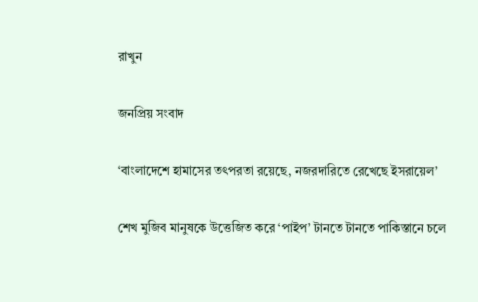রাখুন

জনপ্রিয় সংবাদ

‘বাংলাদেশে হামাসের তৎপরতা রয়েছে, নজরদারিতে রেখেছে ইসরায়েল’

শেখ মুজিব মানুষকে উত্তেজিত করে ‘পাইপ’ টানতে টানতে পাকিস্তানে চলে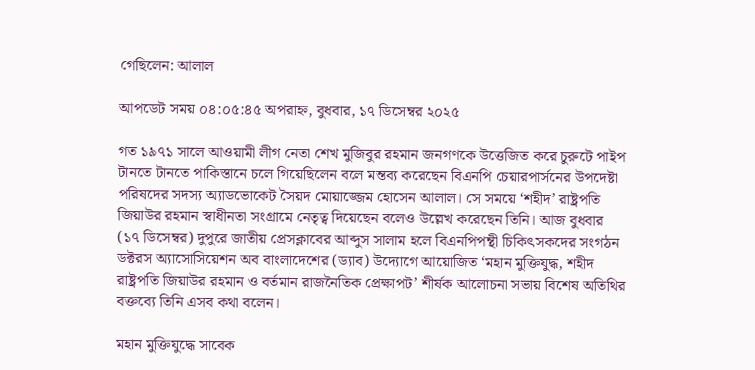গেছিলেন: আলাল

আপডেট সময় ০৪:০৫:৪৫ অপরাহ্ন, বুধবার, ১৭ ডিসেম্বর ২০২৫

গত ১৯৭১ সালে আওয়ামী লীগ নেতা শেখ মুজিবুর রহমান জনগণকে উত্তেজিত করে চুরুটে পাইপ টানতে টানতে পাকিস্তানে চলে গিয়েছিলেন বলে মন্তব্য করেছেন বিএনপি চেয়ারপার্সনের উপদেষ্টা পরিষদের সদস্য অ্যাডভোকেট সৈয়দ মোয়াজ্জেম হোসেন আলাল। সে সময়ে ‘শহীদ’ রাষ্ট্রপতি জিয়াউর রহমান স্বাধীনতা সংগ্রামে নেতৃত্ব দিয়েছেন বলেও উল্লেখ করেছেন তিনি। আজ বুধবার (১৭ ডিসেম্বর) দুপুরে জাতীয় প্রেসক্লাবের আব্দুস সালাম হলে বিএনপিপন্থী চিকিৎসকদের সংগঠন ডক্টরস অ্যাসোসিয়েশন অব বাংলাদেশের (ড্যাব) উদ্যোগে আয়োজিত ‘মহান মুক্তিযুদ্ধ, শহীদ রাষ্ট্রপতি জিয়াউর রহমান ও বর্তমান রাজনৈতিক প্রেক্ষাপট’ শীর্ষক আলোচনা সভায় বিশেষ অতিথির বক্তব্যে তিনি এসব কথা বলেন।

মহান মুক্তিযুদ্ধে সাবেক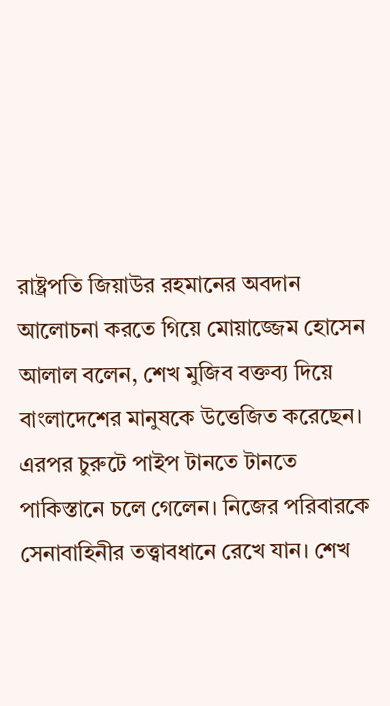রাষ্ট্রপতি জিয়াউর রহমানের অবদান আলোচনা করতে গিয়ে মোয়াজ্জেম হোসেন আলাল বলেন, শেখ মুজিব বক্তব্য দিয়ে বাংলাদেশের মানুষকে উত্তেজিত করেছেন। এরপর চুরুটে পাইপ টানতে টানতে পাকিস্তানে চলে গেলেন। নিজের পরিবারকে সেনাবাহিনীর তত্ত্বাবধানে রেখে যান। শেখ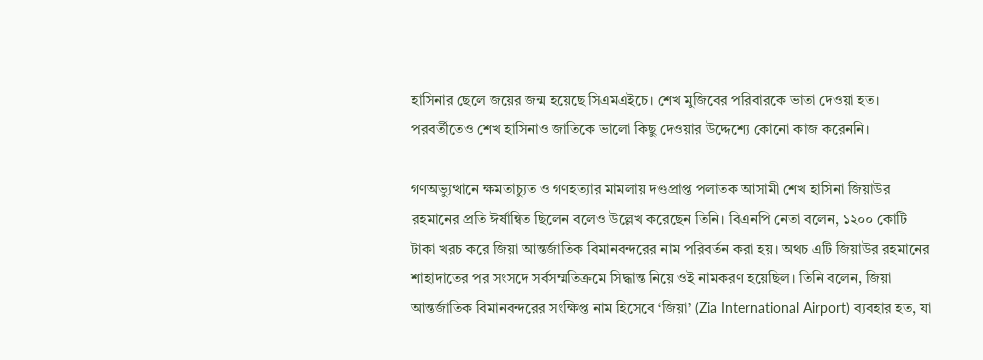হাসিনার ছেলে জয়ের জন্ম হয়েছে সিএমএইচে। শেখ মুজিবের পরিবারকে ভাতা দেওয়া হত। পরবর্তীতেও শেখ হাসিনাও জাতিকে ভালো কিছু দেওয়ার উদ্দেশ্যে কোনো কাজ করেননি।

গণঅভ্যুত্থানে ক্ষমতাচ্যুত ও গণহত্যার মামলায় দণ্ডপ্রাপ্ত পলাতক আসামী শেখ হাসিনা জিয়াউর রহমানের প্রতি ঈর্ষান্বিত ছিলেন বলেও উল্লেখ করেছেন তিনি। বিএনপি নেতা বলেন, ১২০০ কোটি টাকা খরচ করে জিয়া আন্তর্জাতিক বিমানবন্দরের নাম পরিবর্তন করা হয়। অথচ এটি জিয়াউর রহমানের শাহাদাতের পর সংসদে সর্বসম্মতিক্রমে সিদ্ধান্ত নিয়ে ওই নামকরণ হয়েছিল। তিনি বলেন, জিয়া আন্তর্জাতিক বিমানবন্দরের সংক্ষিপ্ত নাম হিসেবে ‘জিয়া’ (Zia International Airport) ব্যবহার হত, যা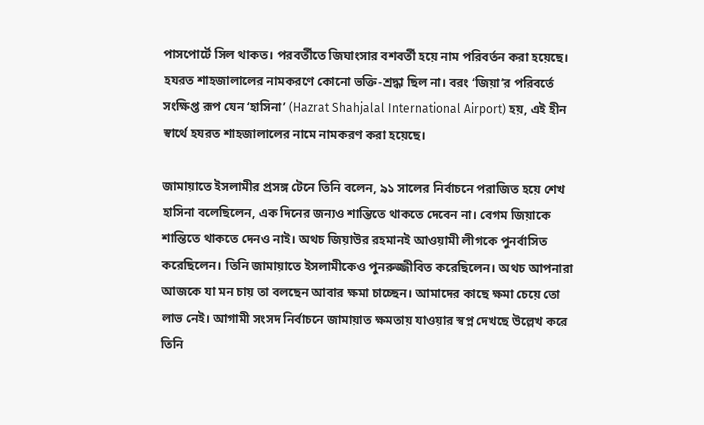পাসপোর্টে সিল থাকত। পরবর্তীতে জিঘাংসার বশবর্তী হয়ে নাম পরিবর্তন করা হয়েছে। হযরত শাহজালালের নামকরণে কোনো ভক্তি-শ্রদ্ধা ছিল না। বরং ‘জিয়া’র পরিবর্তে সংক্ষিপ্ত রূপ যেন ‘হাসিনা’ (Hazrat Shahjalal International Airport) হয়, এই হীন স্বার্থে হযরত শাহজালালের নামে নামকরণ করা হয়েছে।

জামায়াতে ইসলামীর প্রসঙ্গ টেনে তিনি বলেন, ৯১ সালের নির্বাচনে পরাজিত হয়ে শেখ হাসিনা বলেছিলেন, এক দিনের জন্যও শান্তিতে থাকতে দেবেন না। বেগম জিয়াকে শান্তিতে থাকতে দেনও নাই। অথচ জিয়াউর রহমানই আওয়ামী লীগকে পুনর্বাসিত করেছিলেন। তিনি জামায়াতে ইসলামীকেও পুনরুজ্জীবিত করেছিলেন। অথচ আপনারা আজকে যা মন চায় তা বলছেন আবার ক্ষমা চাচ্ছেন। আমাদের কাছে ক্ষমা চেয়ে তো লাভ নেই। আগামী সংসদ নির্বাচনে জামায়াত ক্ষমতায় যাওয়ার স্বপ্ন দেখছে উল্লেখ করে তিনি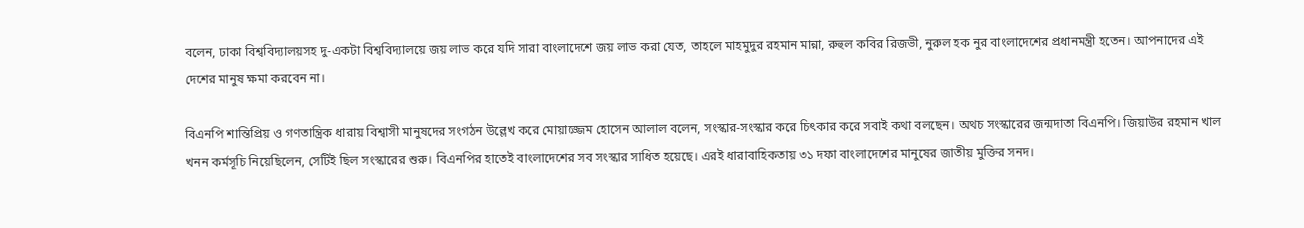বলেন, ঢাকা বিশ্ববিদ্যালয়সহ দু-একটা বিশ্ববিদ্যালয়ে জয় লাভ করে যদি সারা বাংলাদেশে জয় লাভ করা যেত, তাহলে মাহমুদুর রহমান মান্না, রুহুল কবির রিজভী, নুরুল হক নুর বাংলাদেশের প্রধানমন্ত্রী হতেন। আপনাদের এই দেশের মানুষ ক্ষমা করবেন না।

বিএনপি শান্তিপ্রিয় ও গণতান্ত্রিক ধারায় বিশ্বাসী মানুষদের সংগঠন উল্লেখ করে মোয়াজ্জেম হোসেন আলাল বলেন, সংস্কার-সংস্কার করে চিৎকার করে সবাই কথা বলছেন। অথচ সংস্কারের জন্মদাতা বিএনপি। জিয়াউর রহমান খাল খনন কর্মসূচি নিয়েছিলেন, সেটিই ছিল সংস্কারের শুরু। বিএনপির হাতেই বাংলাদেশের সব সংস্কার সাধিত হয়েছে। এরই ধারাবাহিকতায় ৩১ দফা বাংলাদেশের মানুষের জাতীয় মুক্তির সনদ।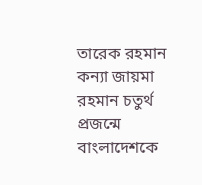তারেক রহমান কন্যা জায়মা রহমান চতুর্থ প্রজন্মে বাংলাদেশকে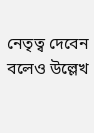নেতৃত্ব দেবেন বলেও উল্লেখ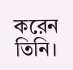করেন তিনি।